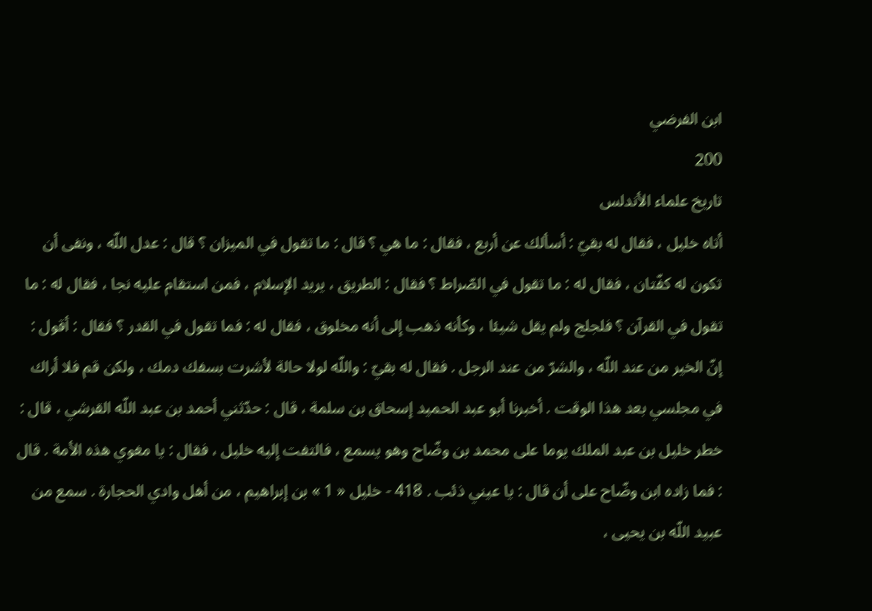ابن الفرضي
200
تاريخ علماء الأندلس
أتاه خليل ، فقال له بقيّ : أسألك عن أربع ، فقال : ما هي ؟ قال : ما تقول في الميزان ؟ قال : عدل اللّه ، ونفى أن تكون له كفّتان ، فقال له : ما تقول في الصّراط ؟ فقال : الطريق ، يريد الإسلام ، فمن استقام عليه نجا ، فقال له : ما تقول في القرآن ؟ فلجلج ولم يقل شيئا ، وكأنه ذهب إلى أنه مخلوق ، فقال له : فما تقول في القدر ؟ فقال : أقول : إنّ الخير من عند اللّه ، والشرّ من عند الرجل . فقال له بقيّ : واللّه لولا حالة لأشرت بسفك دمك ، ولكن قم فلا أراك في مجلسي بعد هذا الوقت . أخبرنا أبو عبد الحميد إسحاق بن سلمة ، قال : حدّثني أحمد بن عبد اللّه القرشي ، قال : خطر خليل بن عبد الملك يوما على محمد بن وضّاح وهو يسمع ، فالتفت إليه خليل ، فقال : يا مغوي هذه الأمة . قال : فما زاده ابن وضّاح على أن قال : يا عيني ذئب . 418 - خليل « 1 » بن إبراهيم ، من أهل وادي الحجارة . سمع من عبيد اللّه بن يحيى ،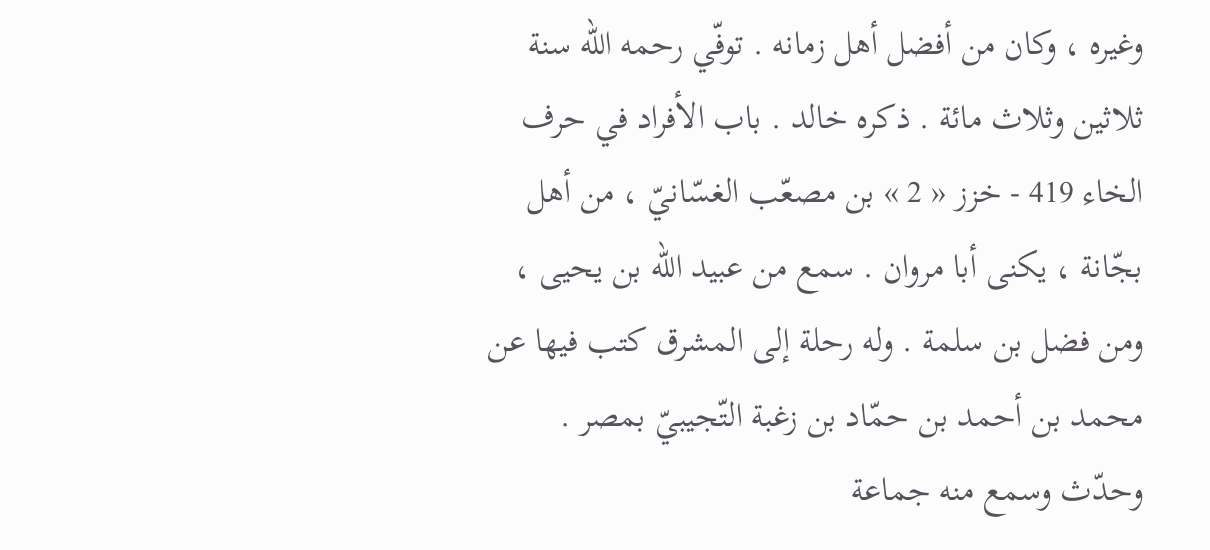وغيره ، وكان من أفضل أهل زمانه . توفّي رحمه اللّه سنة ثلاثين وثلاث مائة . ذكره خالد . باب الأفراد في حرف الخاء 419 - خزز « 2 » بن مصعّب الغسّانيّ ، من أهل بجّانة ، يكنى أبا مروان . سمع من عبيد اللّه بن يحيى ، ومن فضل بن سلمة . وله رحلة إلى المشرق كتب فيها عن محمد بن أحمد بن حمّاد بن زغبة التّجيبيّ بمصر . وحدّث وسمع منه جماعة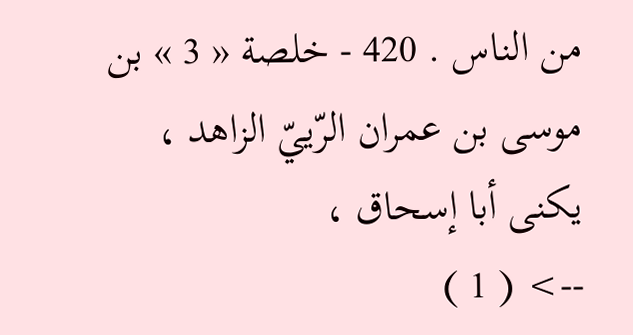من الناس . 420 - خلصة « 3 » بن موسى بن عمران الرّييّ الزاهد ، يكنى أبا إسحاق ،
--> ( 1 )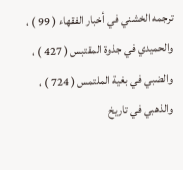ترجمه الخشني في أخبار الفقهاء ( 99 ) ، والحميدي في جذوة المقتبس ( 427 ) ، والضبي في بغية الملتمس ( 724 ) ، والذهبي في تاريخ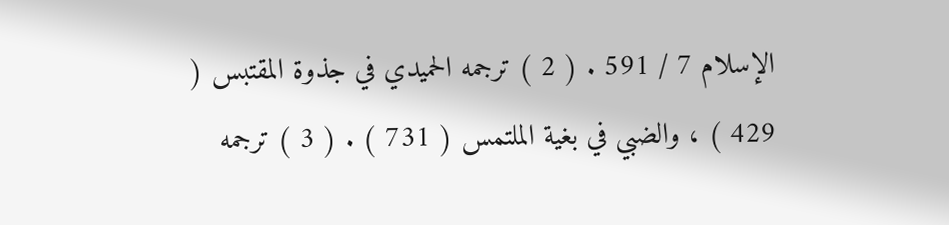الإسلام 7 / 591 . ( 2 ) ترجمه الحميدي في جذوة المقتبس ( 429 ) ، والضبي في بغية الملتمس ( 731 ) . ( 3 ) ترجمه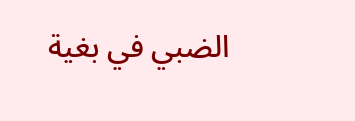الضبي في بغية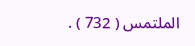الملتمس ( 732 ) .